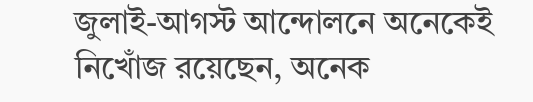জুলাই-আগস্ট আন্দোলনে অনেকেই নিখোঁজ রয়েছেন, অনেক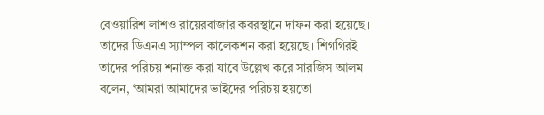বেওয়ারিশ লাশও রায়েরবাজার কবরস্থানে দাফন করা হয়েছে। তাদের ডিএনএ স্যাম্পল কালেকশন করা হয়েছে। শিগগিরই তাদের পরিচয় শনাক্ত করা যাবে উল্লেখ করে সারজিস আলম বলেন, ‘আমরা আমাদের ভাইদের পরিচয় হয়তো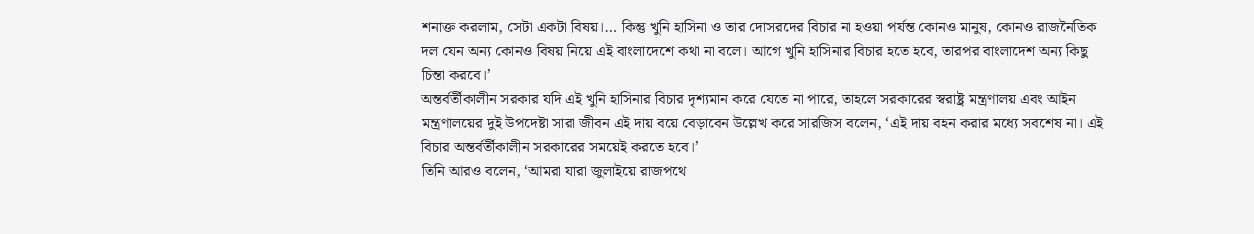শনাক্ত করলাম, সেটা একটা বিষয়।… কিন্তু খুনি হাসিনা ও তার দোসরদের বিচার না হওয়া পর্যন্ত কোনও মানুষ, কোনও রাজনৈতিক দল যেন অন্য কোনও বিষয় নিয়ে এই বাংলাদেশে কথা না বলে। আগে খুনি হাসিনার বিচার হতে হবে, তারপর বাংলাদেশ অন্য কিছু চিন্তা করবে।’
অন্তর্বর্তীকালীন সরকার যদি এই খুনি হাসিনার বিচার দৃশ্যমান করে যেতে না পারে, তাহলে সরকারের স্বরাষ্ট্র মন্ত্রণালয় এবং আইন মন্ত্রণালয়ের দুই উপদেষ্টা সারা জীবন এই দায় বয়ে বেড়াবেন উল্লেখ করে সারজিস বলেন, ‘এই দায় বহন করার মধ্যে সবশেষ না। এই বিচার অন্তর্বর্তীকালীন সরকারের সময়েই করতে হবে।’
তিনি আরও বলেন, ‘আমরা যারা জুলাইয়ে রাজপথে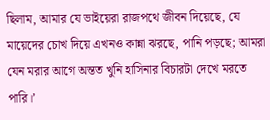ছিলাম, আমার যে ভাইয়েরা রাজপথে জীবন দিয়েছে, যে মায়েদের চোখ দিয়ে এখনও কান্না ঝরছে, পানি পড়ছে; আমরা যেন মরার আগে অন্তত খুনি হাসিনার বিচারটা দেখে মরতে পারি।’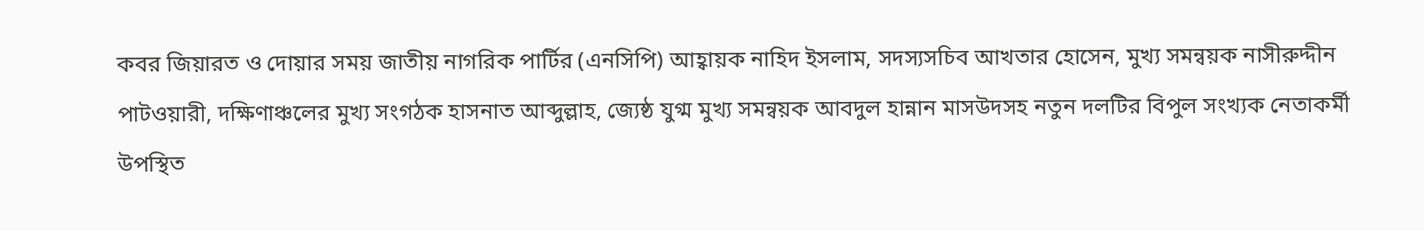কবর জিয়ারত ও দোয়ার সময় জাতীয় নাগরিক পার্টির (এনসিপি) আহ্বায়ক নাহিদ ইসলাম, সদস্যসচিব আখতার হোসেন, মুখ্য সমন্বয়ক নাসীরুদ্দীন পাটওয়ারী, দক্ষিণাঞ্চলের মুখ্য সংগঠক হাসনাত আব্দুল্লাহ, জ্যেষ্ঠ যুগ্ম মুখ্য সমন্বয়ক আবদুল হান্নান মাসউদসহ নতুন দলটির বিপুল সংখ্যক নেতাকর্মী উপস্থিত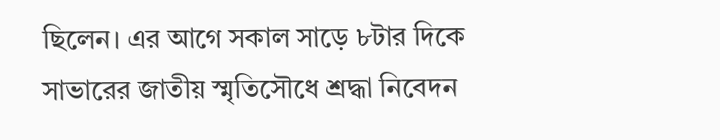ছিলেন। এর আগে সকাল সাড়ে ৮টার দিকে সাভারের জাতীয় স্মৃতিসৌধে শ্রদ্ধা নিবেদন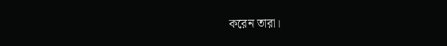করেন তারা।